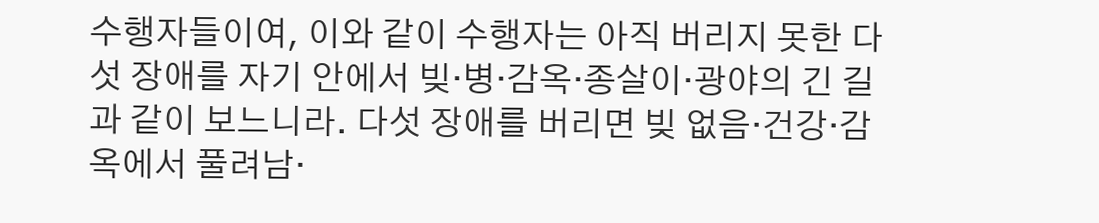수행자들이여, 이와 같이 수행자는 아직 버리지 못한 다섯 장애를 자기 안에서 빚·병·감옥·종살이·광야의 긴 길과 같이 보느니라. 다섯 장애를 버리면 빚 없음·건강·감옥에서 풀려남·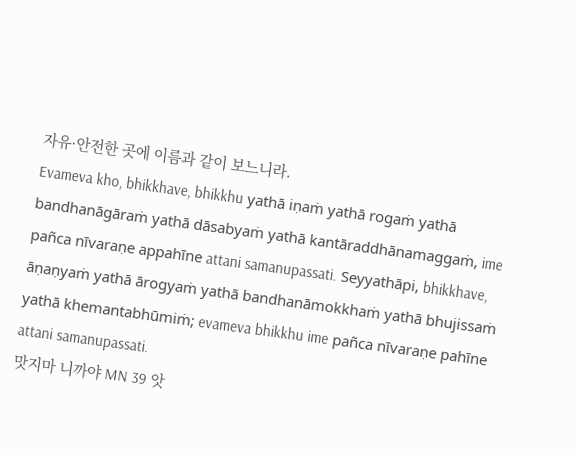자유·안전한 곳에 이름과 같이 보느니라.
Evameva kho, bhikkhave, bhikkhu yathā iṇaṁ yathā rogaṁ yathā bandhanāgāraṁ yathā dāsabyaṁ yathā kantāraddhānamaggaṁ, ime pañca nīvaraṇe appahīne attani samanupassati. Seyyathāpi, bhikkhave, āṇaṇyaṁ yathā ārogyaṁ yathā bandhanāmokkhaṁ yathā bhujissaṁ yathā khemantabhūmiṁ; evameva bhikkhu ime pañca nīvaraṇe pahīne attani samanupassati.
맛지마 니까야 MN 39 앗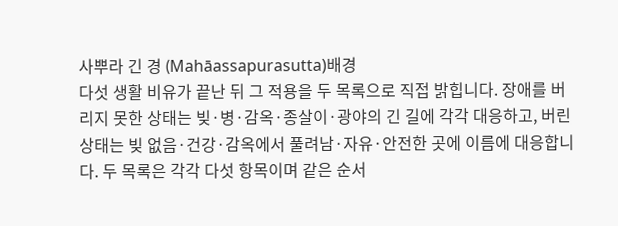사뿌라 긴 경 (Mahāassapurasutta)배경
다섯 생활 비유가 끝난 뒤 그 적용을 두 목록으로 직접 밝힙니다. 장애를 버리지 못한 상태는 빚·병·감옥·종살이·광야의 긴 길에 각각 대응하고, 버린 상태는 빚 없음·건강·감옥에서 풀려남·자유·안전한 곳에 이름에 대응합니다. 두 목록은 각각 다섯 항목이며 같은 순서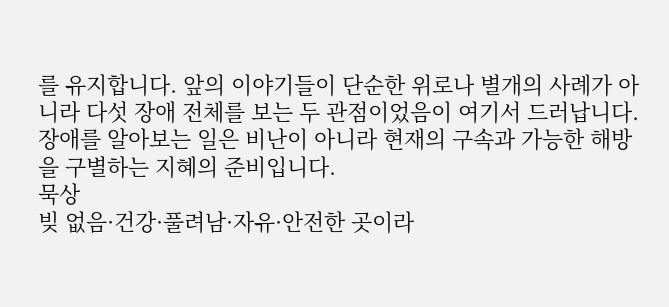를 유지합니다. 앞의 이야기들이 단순한 위로나 별개의 사례가 아니라 다섯 장애 전체를 보는 두 관점이었음이 여기서 드러납니다. 장애를 알아보는 일은 비난이 아니라 현재의 구속과 가능한 해방을 구별하는 지혜의 준비입니다.
묵상
빚 없음·건강·풀려남·자유·안전한 곳이라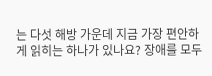는 다섯 해방 가운데 지금 가장 편안하게 읽히는 하나가 있나요? 장애를 모두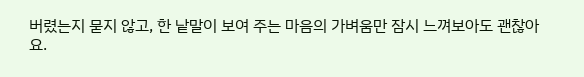버렸는지 묻지 않고, 한 낱말이 보여 주는 마음의 가벼움만 잠시 느껴보아도 괜찮아요.